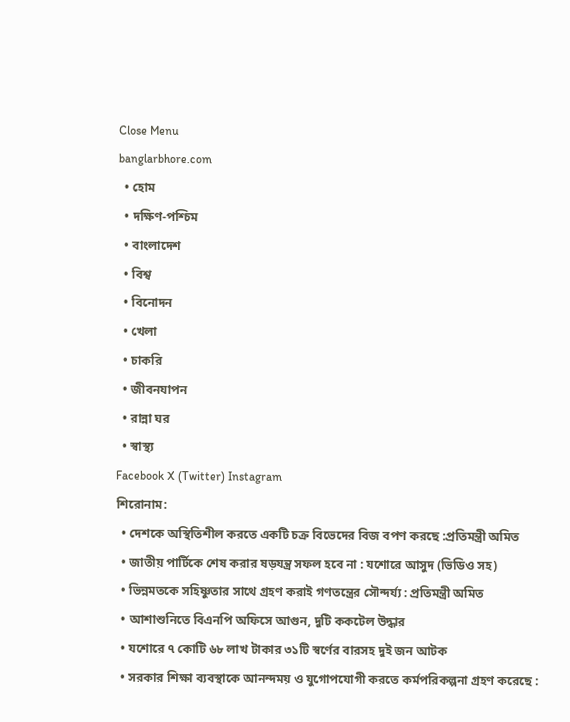Close Menu
banglarbhore.com
  • হোম
  • দক্ষিণ-পশ্চিম
  • বাংলাদেশ
  • বিশ্ব
  • বিনোদন
  • খেলা
  • চাকরি
  • জীবনযাপন
  • রান্না ঘর
  • স্বাস্থ্য
Facebook X (Twitter) Instagram
শিরোনাম:
  • দেশকে অস্থিতিশীল করতে একটি চক্র বিভেদের বিজ বপণ করছে :প্রতিমন্ত্রী অমিত
  • জাতীয় পার্টিকে শেষ করার ষড়যন্ত্র সফল হবে না : যশোরে আসুদ (ভিডিও সহ)
  • ভিন্নমতকে সহিষ্ণুতার সাথে গ্রহণ করাই গণতন্ত্রের সৌন্দর্য্য : প্রতিমন্ত্রী অমিত
  • আশাশুনিতে বিএনপি অফিসে আগুন, দুটি ককটেল উদ্ধার
  • যশোরে ৭ কোটি ৬৮ লাখ টাকার ৩১টি স্বর্ণের বারসহ দুই জন আটক
  • সরকার শিক্ষা ব্যবস্থাকে আনন্দময় ও যুগোপযোগী করতে কর্মপরিকল্পনা গ্রহণ করেছে :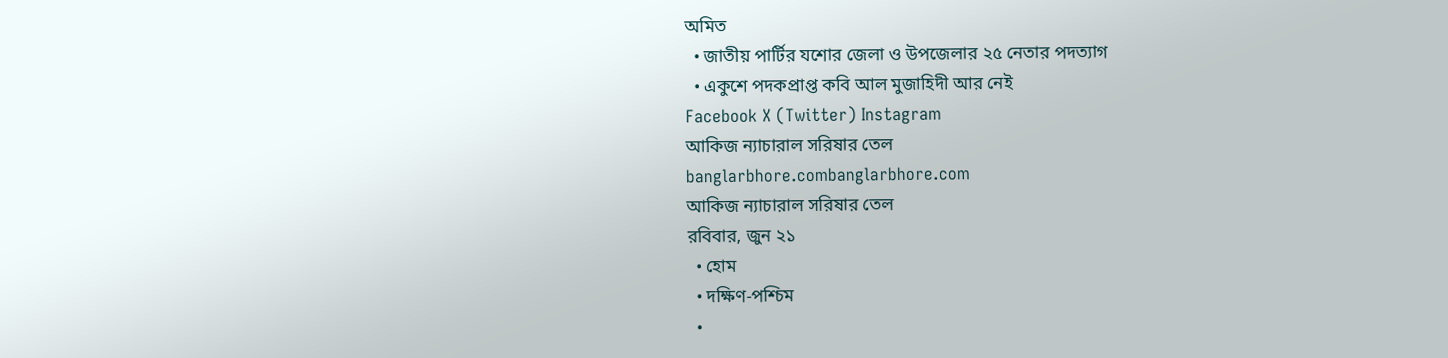অমিত
  • জাতীয় পার্টির যশোর জেলা ও উপজেলার ২৫ নেতার পদত্যাগ
  • একুশে পদকপ্রাপ্ত কবি আল মুজাহিদী আর নেই
Facebook X (Twitter) Instagram
আকিজ ন্যাচারাল সরিষার তেল
banglarbhore.combanglarbhore.com
আকিজ ন্যাচারাল সরিষার তেল
রবিবার, জুন ২১
  • হোম
  • দক্ষিণ-পশ্চিম
  •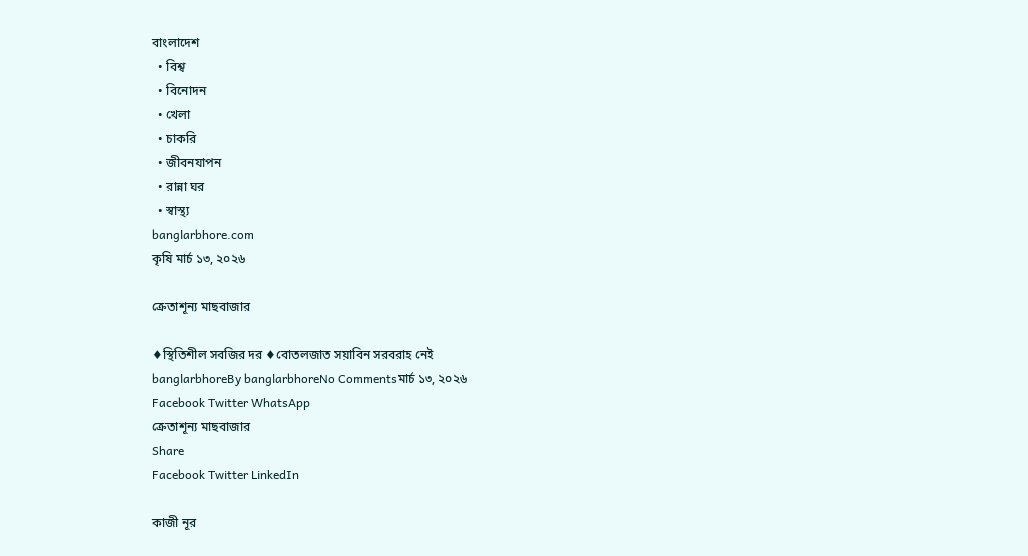বাংলাদেশ
  • বিশ্ব
  • বিনোদন
  • খেলা
  • চাকরি
  • জীবনযাপন
  • রান্না ঘর
  • স্বাস্থ্য
banglarbhore.com
কৃষি মার্চ ১৩, ২০২৬

ক্রেতাশূন্য মাছবাজার

♦স্থিতিশীল সবজির দর ♦বোতলজাত সয়াবিন সরবরাহ নেই
banglarbhoreBy banglarbhoreNo Commentsমার্চ ১৩, ২০২৬
Facebook Twitter WhatsApp
ক্রেতাশূন্য মাছবাজার
Share
Facebook Twitter LinkedIn

কাজী নূর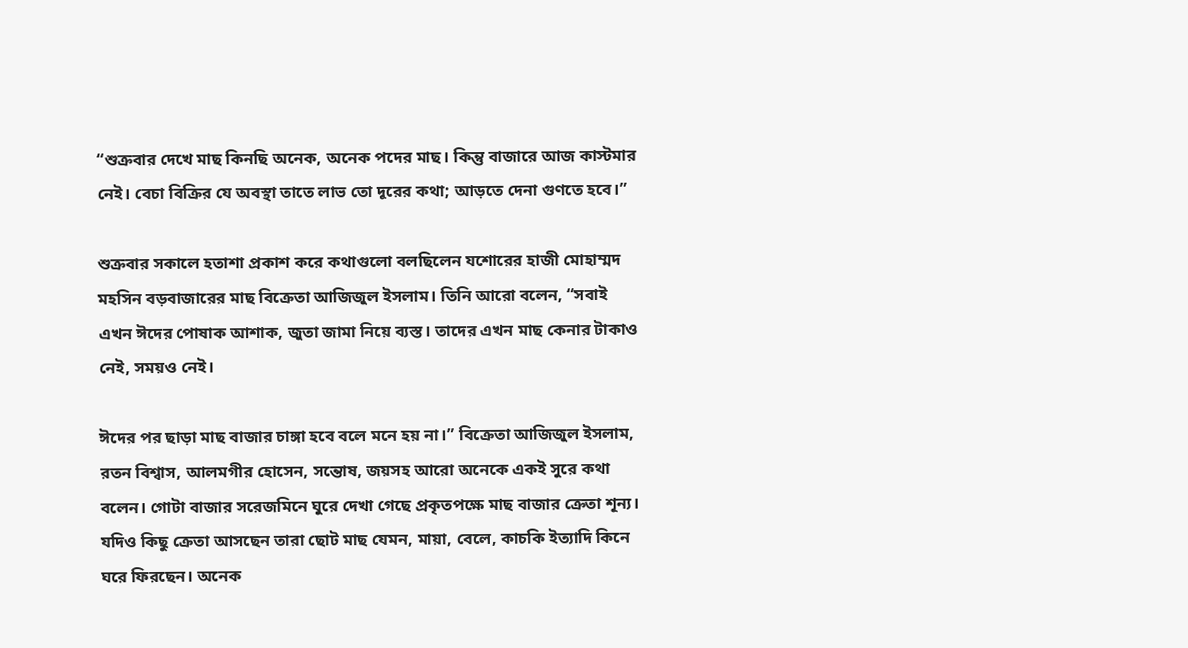“শুক্রবার দেখে মাছ কিনছি অনেক, অনেক পদের মাছ। কিন্তু বাজারে আজ কাস্টমার নেই। বেচা বিক্রির যে অবস্থা তাতে লাভ তো দূরের কথা; আড়তে দেনা গুণতে হবে।”

শুক্রবার সকালে হতাশা প্রকাশ করে কথাগুলো বলছিলেন যশোরের হাজী মোহাম্মদ মহসিন বড়বাজারের মাছ বিক্রেতা আজিজুল ইসলাম। তিনি আরো বলেন, “সবাই এখন ঈদের পোষাক আশাক, জুতা জামা নিয়ে ব্যস্ত। তাদের এখন মাছ কেনার টাকাও নেই, সময়ও নেই।

ঈদের পর ছাড়া মাছ বাজার চাঙ্গা হবে বলে মনে হয় না।” বিক্রেতা আজিজুল ইসলাম, রতন বিশ্বাস, আলমগীর হোসেন, সন্তোষ, জয়সহ আরো অনেকে একই সুরে কথা বলেন। গোটা বাজার সরেজমিনে ঘুরে দেখা গেছে প্রকৃতপক্ষে মাছ বাজার ক্রেতা শূন্য। যদিও কিছু ক্রেতা আসছেন তারা ছোট মাছ যেমন, মায়া, বেলে, কাচকি ইত্যাদি কিনে ঘরে ফিরছেন। অনেক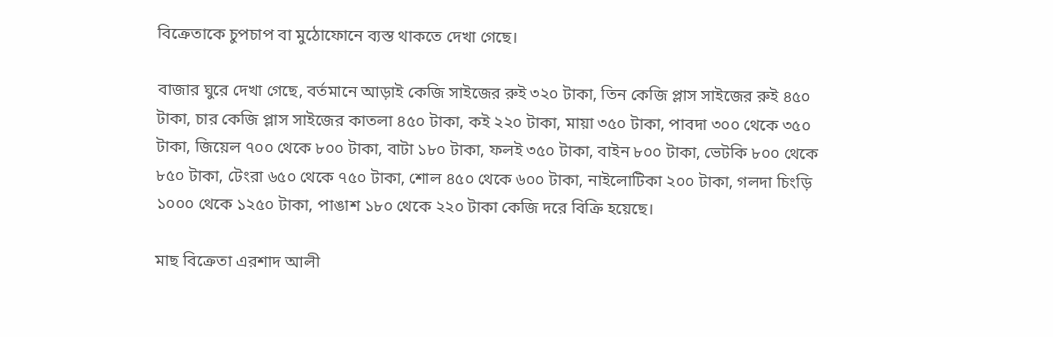বিক্রেতাকে চুপচাপ বা মুঠোফোনে ব্যস্ত থাকতে দেখা গেছে।

বাজার ঘুরে দেখা গেছে, বর্তমানে আড়াই কেজি সাইজের রুই ৩২০ টাকা, তিন কেজি প্লাস সাইজের রুই ৪৫০ টাকা, চার কেজি প্লাস সাইজের কাতলা ৪৫০ টাকা, কই ২২০ টাকা, মায়া ৩৫০ টাকা, পাবদা ৩০০ থেকে ৩৫০ টাকা, জিয়েল ৭০০ থেকে ৮০০ টাকা, বাটা ১৮০ টাকা, ফলই ৩৫০ টাকা, বাইন ৮০০ টাকা, ভেটকি ৮০০ থেকে ৮৫০ টাকা, টেংরা ৬৫০ থেকে ৭৫০ টাকা, শোল ৪৫০ থেকে ৬০০ টাকা, নাইলোটিকা ২০০ টাকা, গলদা চিংড়ি ১০০০ থেকে ১২৫০ টাকা, পাঙাশ ১৮০ থেকে ২২০ টাকা কেজি দরে বিক্রি হয়েছে।

মাছ বিক্রেতা এরশাদ আলী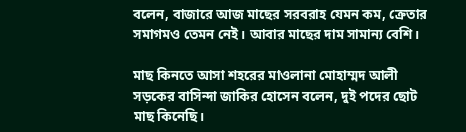বলেন, বাজারে আজ মাছের সরবরাহ যেমন কম, ক্রেতার সমাগমও তেমন নেই। আবার মাছের দাম সামান্য বেশি।

মাছ কিনতে আসা শহরের মাওলানা মোহাম্মদ আলী সড়কের বাসিন্দা জাকির হোসেন বলেন, দুই পদের ছোট মাছ কিনেছি।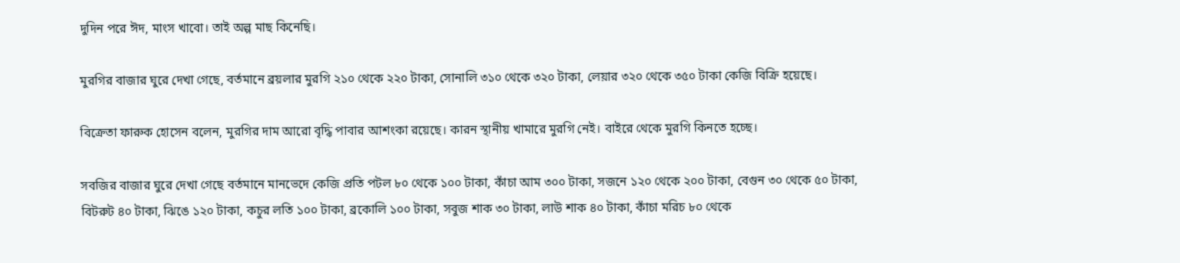দুদিন পরে ঈদ, মাংস খাবো। তাই অল্প মাছ কিনেছি।

মুরগির বাজার ঘুরে দেখা গেছে, বর্তমানে ব্রয়লার মুরগি ২১০ থেকে ২২০ টাকা, সোনালি ৩১০ থেকে ৩২০ টাকা, লেয়ার ৩২০ থেকে ৩৫০ টাকা কেজি বিক্রি হয়েছে।

বিক্রেতা ফারুক হোসেন বলেন, মুরগির দাম আরো বৃদ্ধি পাবার আশংকা রয়েছে। কারন স্থানীয় খামারে মুরগি নেই। বাইরে থেকে মুরগি কিনতে হচ্ছে।

সবজির বাজার ঘুরে দেখা গেছে বর্তমানে মানভেদে কেজি প্রতি পটল ৮০ থেকে ১০০ টাকা, কাঁচা আম ৩০০ টাকা, সজনে ১২০ থেকে ২০০ টাকা, বেগুন ৩০ থেকে ৫০ টাকা, বিটরুট ৪০ টাকা, ঝিঙে ১২০ টাকা, কচুর লতি ১০০ টাকা, ব্রকোলি ১০০ টাকা, সবুজ শাক ৩০ টাকা, লাউ শাক ৪০ টাকা, কাঁচা মরিচ ৮০ থেকে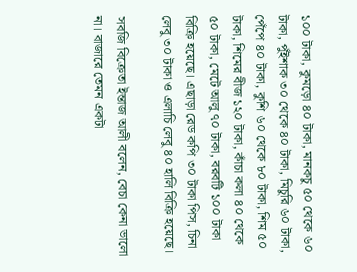১০০ টাকা, কুমড়ো ৪০ টাকা, মানকচু ৫০ থেকে ৬০ টাকা, পুঁইশাক ৩০ থেকে ৪০ টাকা, মিচুরি ৬০ টাকা, পেঁপে ৪০ টাকা, কুশি ৬০ থেকে ৮০ টাকা, শিম ৫০ টাকা, শিমের বীজ ১২০ টাকা, কাঁচা কলা ৪০ থেকে ৫০ টাকা, মেটে আলু ৭০ টাকা, বরবটি ১০০ টাকা বিক্রি হয়েছে। এছাড়া রেড কপি ৩০ টাকা পিস, চিনা লেবু ৩০ টাকা ও এলাচি লেবু ৪০ হালি বিক্রি হয়েছে।

সবজি বিক্রেতা ইন্তাজ আলী বলেন, বেচা কেনা ভালো না। বাজারে তেমন একটা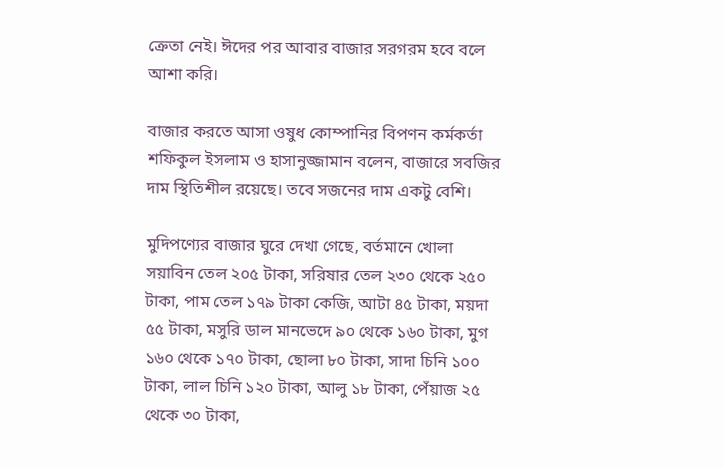ক্রেতা নেই। ঈদের পর আবার বাজার সরগরম হবে বলে আশা করি।

বাজার করতে আসা ওষুধ কোম্পানির বিপণন কর্মকর্তা শফিকুল ইসলাম ও হাসানুজ্জামান বলেন, বাজারে সবজির দাম স্থিতিশীল রয়েছে। তবে সজনের দাম একটু বেশি।

মুদিপণ্যের বাজার ঘুরে দেখা গেছে, বর্তমানে খোলা সয়াবিন তেল ২০৫ টাকা, সরিষার তেল ২৩০ থেকে ২৫০ টাকা, পাম তেল ১৭৯ টাকা কেজি, আটা ৪৫ টাকা, ময়দা ৫৫ টাকা, মসুরি ডাল মানভেদে ৯০ থেকে ১৬০ টাকা, মুগ ১৬০ থেকে ১৭০ টাকা, ছোলা ৮০ টাকা, সাদা চিনি ১০০ টাকা, লাল চিনি ১২০ টাকা, আলু ১৮ টাকা, পেঁয়াজ ২৫ থেকে ৩০ টাকা,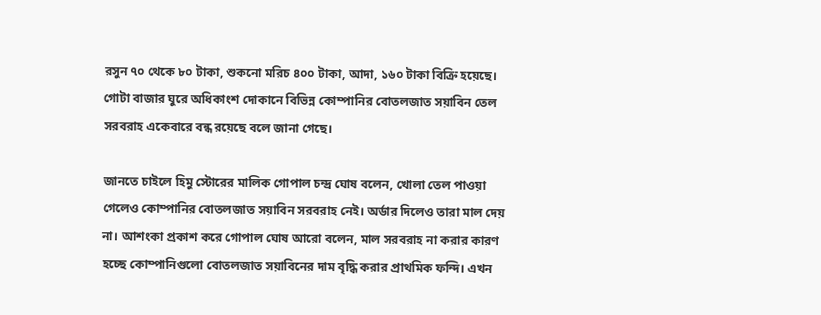রসুন ৭০ থেকে ৮০ টাকা, শুকনো মরিচ ৪০০ টাকা, আদা, ১৬০ টাকা বিক্রি হয়েছে। গোটা বাজার ঘুরে অধিকাংশ দোকানে বিভিন্ন কোম্পানির বোতলজাত সয়াবিন তেল সরবরাহ একেবারে বন্ধ রয়েছে বলে জানা গেছে।

জানতে চাইলে হিমু স্টোরের মালিক গোপাল চন্দ্র ঘোষ বলেন, খোলা তেল পাওয়া গেলেও কোম্পানির বোতলজাত সয়াবিন সরবরাহ নেই। অর্ডার দিলেও তারা মাল দেয় না। আশংকা প্রকাশ করে গোপাল ঘোষ আরো বলেন, মাল সরবরাহ না করার কারণ হচ্ছে কোম্পানিগুলো বোতলজাত সয়াবিনের দাম বৃদ্ধি করার প্রাথমিক ফন্দি। এখন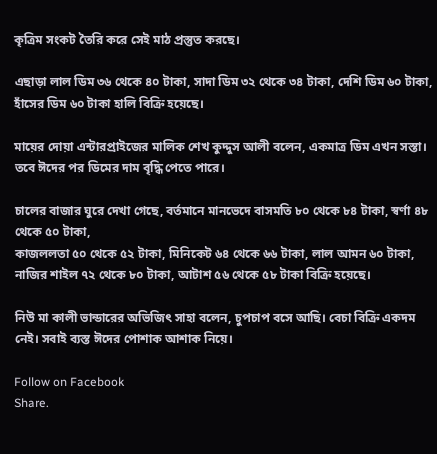কৃত্রিম সংকট তৈরি করে সেই মাঠ প্রস্তুত করছে।

এছাড়া লাল ডিম ৩৬ থেকে ৪০ টাকা, সাদা ডিম ৩২ থেকে ৩৪ টাকা, দেশি ডিম ৬০ টাকা, হাঁসের ডিম ৬০ টাকা হালি বিক্রি হয়েছে।

মায়ের দোয়া এন্টারপ্রাইজের মালিক শেখ কুদ্দুস আলী বলেন, একমাত্র ডিম এখন সস্তা। তবে ঈদের পর ডিমের দাম বৃদ্ধি পেতে পারে।

চালের বাজার ঘুরে দেখা গেছে, বর্তমানে মানভেদে বাসমতি ৮০ থেকে ৮৪ টাকা, স্বর্ণা ৪৮ থেকে ৫০ টাকা,
কাজললতা ৫০ থেকে ৫২ টাকা, মিনিকেট ৬৪ থেকে ৬৬ টাকা, লাল আমন ৬০ টাকা, নাজির শাইল ৭২ থেকে ৮০ টাকা, আটাশ ৫৬ থেকে ৫৮ টাকা বিক্রি হয়েছে।

নিউ মা কালী ভান্ডারের অভিজিৎ সাহা বলেন, চুপচাপ বসে আছি। বেচা বিক্রি একদম নেই। সবাই ব্যস্ত ঈদের পোশাক আশাক নিয়ে।

Follow on Facebook
Share.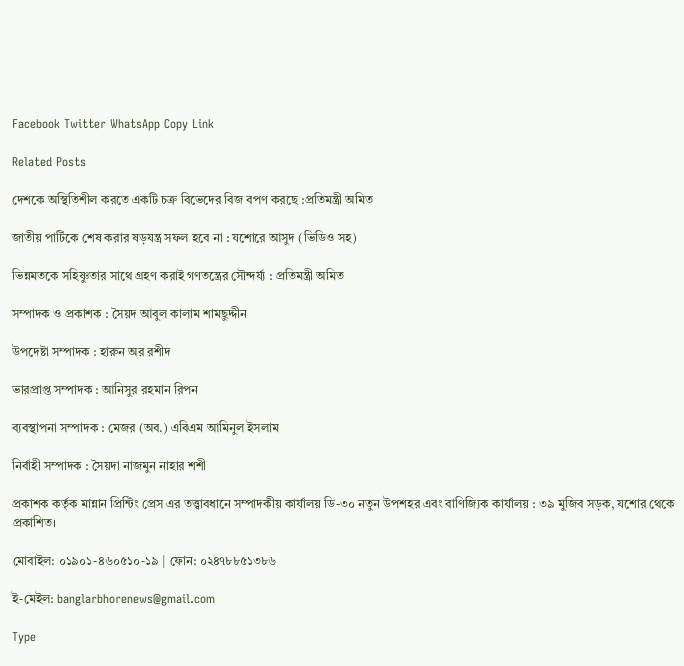Facebook Twitter WhatsApp Copy Link

Related Posts

দেশকে অস্থিতিশীল করতে একটি চক্র বিভেদের বিজ বপণ করছে :প্রতিমন্ত্রী অমিত

জাতীয় পার্টিকে শেষ করার ষড়যন্ত্র সফল হবে না : যশোরে আসুদ (ভিডিও সহ)

ভিন্নমতকে সহিষ্ণুতার সাথে গ্রহণ করাই গণতন্ত্রের সৌন্দর্য্য : প্রতিমন্ত্রী অমিত

সম্পাদক ও প্রকাশক : সৈয়দ আবুল কালাম শামছুদ্দীন

উপদেষ্টা সম্পাদক : হারুন অর রশীদ

ভারপ্রাপ্ত সম্পাদক : আনিসুর রহমান রিপন

ব্যবস্থাপনা সম্পাদক : মেজর (অব.) এবিএম আমিনুল ইসলাম

নির্বাহী সম্পাদক : সৈয়দা নাজমুন নাহার শশী

প্রকাশক কর্তৃক মান্নান প্রিন্টিং প্রেস এর তত্ত্বাবধানে সম্পাদকীয় কার্যালয় ডি-৩০ নতুন উপশহর এবং বাণিজ্যিক কার্যালয় : ৩৯ মুজিব সড়ক, যশোর থেকে প্রকাশিত।

মোবাইল: ০১৯০১-৪৬০৫১০-১৯ | ফোন: ০২৪৭৮৮৫১৩৮৬

ই-মেইল: banglarbhorenews@gmail.com

Type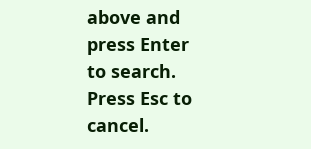above and press Enter to search. Press Esc to cancel.